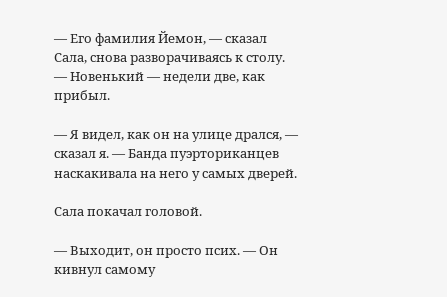— Его фамилия Йемон, — сказал Сала, снова разворачиваясь к столу. — Новенький — недели две, как прибыл.

— Я видел, как он на улице дрался, — сказал я. — Банда пуэрториканцев наскакивала на него у самых дверей.

Сала покачал головой.

— Выходит, он просто псих. — Он кивнул самому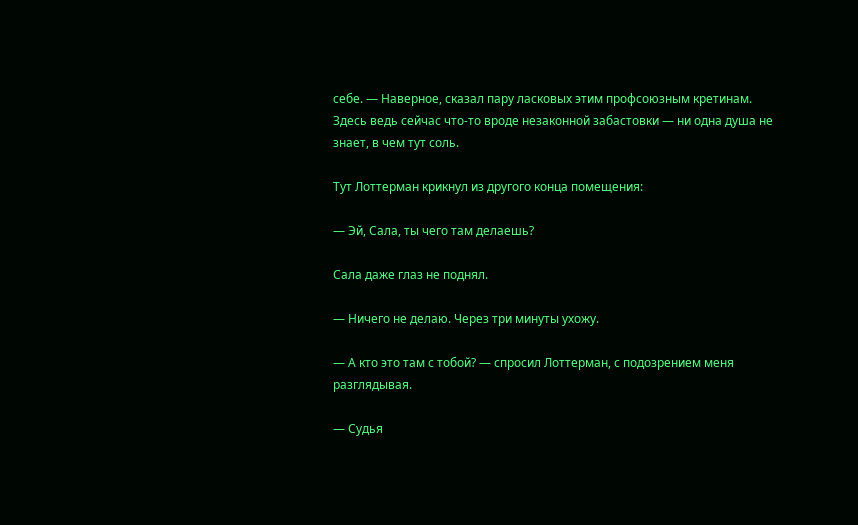себе. — Наверное, сказал пару ласковых этим профсоюзным кретинам. Здесь ведь сейчас что-то вроде незаконной забастовки — ни одна душа не знает, в чем тут соль.

Тут Лоттерман крикнул из другого конца помещения:

— Эй, Сала, ты чего там делаешь?

Сала даже глаз не поднял.

— Ничего не делаю. Через три минуты ухожу.

— А кто это там с тобой? — спросил Лоттерман, с подозрением меня разглядывая.

— Судья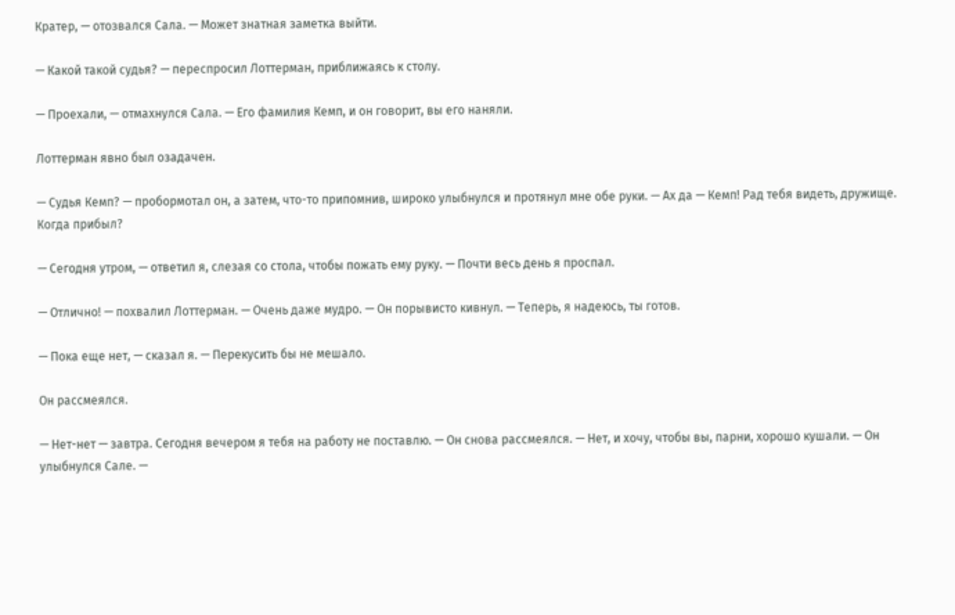Кратер, — отозвался Сала. — Может знатная заметка выйти.

— Какой такой судья? — переспросил Лоттерман, приближаясь к столу.

— Проехали, — отмахнулся Сала. — Его фамилия Кемп, и он говорит, вы его наняли.

Лоттерман явно был озадачен.

— Судья Кемп? — пробормотал он, а затем, что-то припомнив, широко улыбнулся и протянул мне обе руки. — Ах да — Кемп! Рад тебя видеть, дружище. Когда прибыл?

— Сегодня утром, — ответил я, слезая со стола, чтобы пожать ему руку. — Почти весь день я проспал.

— Отлично! — похвалил Лоттерман. — Очень даже мудро. — Он порывисто кивнул. — Теперь, я надеюсь, ты готов.

— Пока еще нет, — сказал я. — Перекусить бы не мешало.

Он рассмеялся.

— Нет-нет — завтра. Сегодня вечером я тебя на работу не поставлю. — Он снова рассмеялся. — Нет, и хочу, чтобы вы, парни, хорошо кушали. — Он улыбнулся Сале. —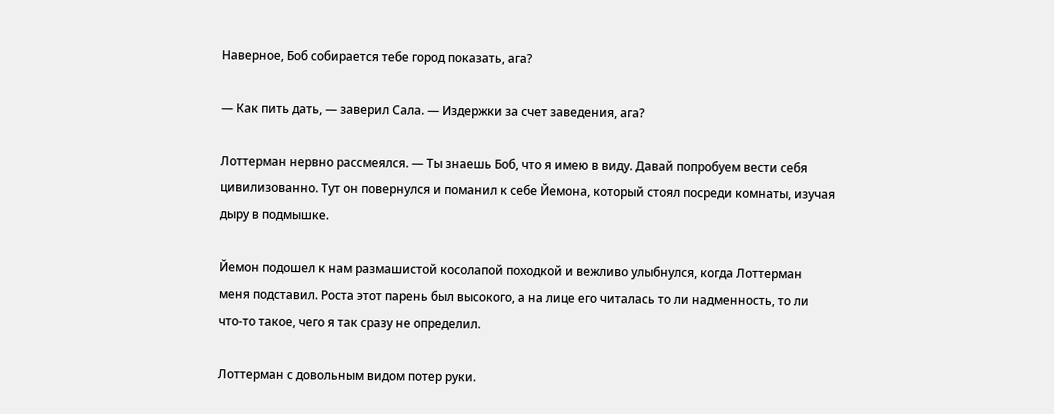Наверное, Боб собирается тебе город показать, ага?

— Как пить дать, — заверил Сала. — Издержки за счет заведения, ага?

Лоттерман нервно рассмеялся. — Ты знаешь Боб, что я имею в виду. Давай попробуем вести себя цивилизованно. Тут он повернулся и поманил к себе Йемона, который стоял посреди комнаты, изучая дыру в подмышке.

Йемон подошел к нам размашистой косолапой походкой и вежливо улыбнулся, когда Лоттерман меня подставил. Роста этот парень был высокого, а на лице его читалась то ли надменность, то ли что-то такое, чего я так сразу не определил.

Лоттерман с довольным видом потер руки.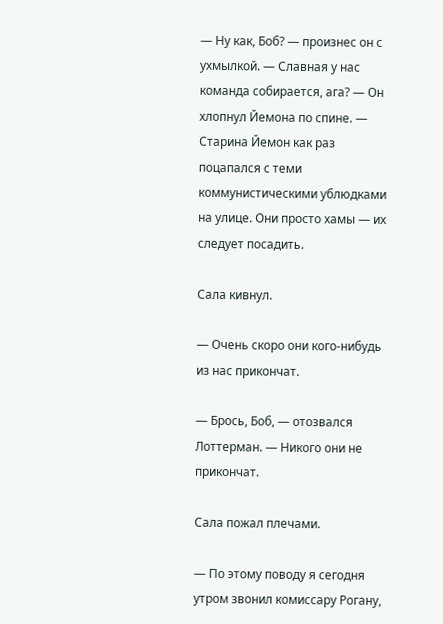— Ну как, Боб? — произнес он с ухмылкой. — Славная у нас команда собирается, ага? — Он хлопнул Йемона по спине. — Старина Йемон как раз поцапался с теми коммунистическими ублюдками на улице. Они просто хамы — их следует посадить.

Сала кивнул.

— Очень скоро они кого-нибудь из нас прикончат.

— Брось, Боб, — отозвался Лоттерман. — Никого они не прикончат.

Сала пожал плечами.

— По этому поводу я сегодня утром звонил комиссару Рогану,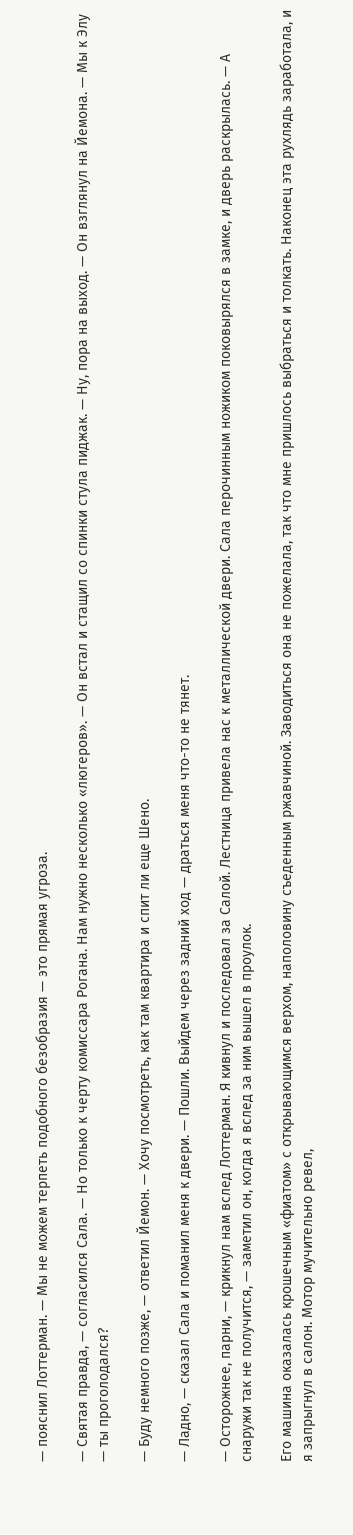— пояснил Лоттерман. — Мы не можем терпеть подобного безобразия — это прямая угроза.

— Святая правда, — согласился Сала. — Но только к черту комиссара Рогана. Нам нужно несколько «люгеров». — Он встал и стащил со спинки стула пиджак. — Ну, пора на выход. — Он взглянул на Йемона. — Мы к Элу — ты проголодался?

— Буду немного позже, — ответил Йемон. — Хочу посмотреть, как там квартира и спит ли еще Шено.

— Ладно, — сказал Сала и поманил меня к двери. — Пошли. Выйдем через задний ход — драться меня что-то не тянет.

— Осторожнее, парни, — крикнул нам вслед Лоттерман. Я кивнул и последовал за Салой. Лестница привела нас к металлической двери. Сала перочинным ножиком поковырялся в замке, и дверь раскрылась. — А снаружи так не получится, — заметил он, когда я вслед за ним вышел в проулок.

Его машина оказалась крошечным «фиатом» с открывающимся верхом, наполовину съеденным ржавчиной. Заводиться она не пожелала, так что мне пришлось выбраться и толкать. Наконец эта рухлядь заработала, и я запрыгнул в салон. Мотор мучительно ревел,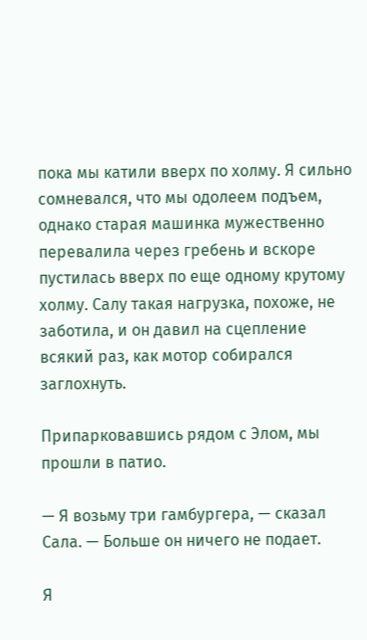пока мы катили вверх по холму. Я сильно сомневался, что мы одолеем подъем, однако старая машинка мужественно перевалила через гребень и вскоре пустилась вверх по еще одному крутому холму. Салу такая нагрузка, похоже, не заботила, и он давил на сцепление всякий раз, как мотор собирался заглохнуть.

Припарковавшись рядом с Элом, мы прошли в патио.

— Я возьму три гамбургера, — сказал Сала. — Больше он ничего не подает.

Я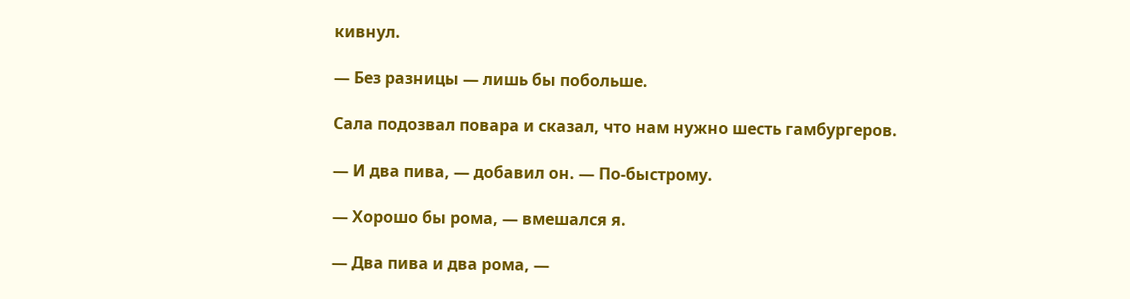кивнул.

— Без разницы — лишь бы побольше.

Сала подозвал повара и сказал, что нам нужно шесть гамбургеров.

— И два пива, — добавил он. — По-быстрому.

— Хорошо бы рома, — вмешался я.

— Два пива и два рома, —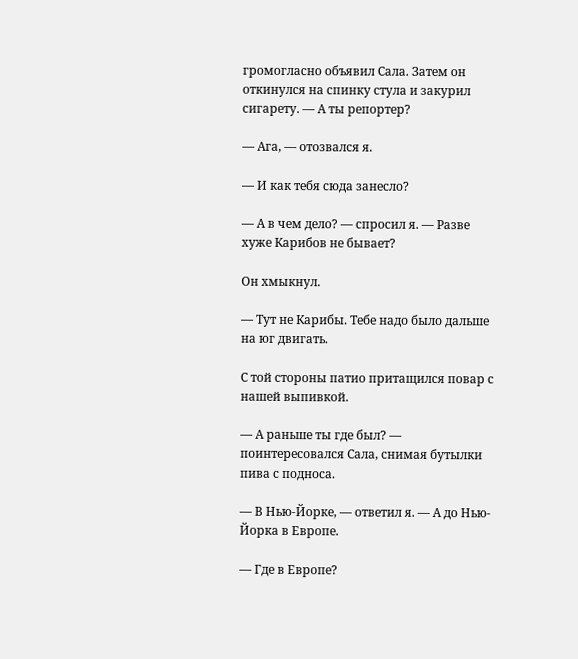громогласно объявил Сала. Затем он откинулся на спинку стула и закурил сигарету. — А ты репортер?

— Ага, — отозвался я.

— И как тебя сюда занесло?

— А в чем дело? — спросил я. — Разве хуже Карибов не бывает?

Он хмыкнул.

— Тут не Карибы. Тебе надо было дальше на юг двигать.

С той стороны патио притащился повар с нашей выпивкой.

— А раньше ты где был? — поинтересовался Сала, снимая бутылки пива с подноса.

— В Нью-Йорке, — ответил я. — А до Нью-Йорка в Европе.

— Где в Европе?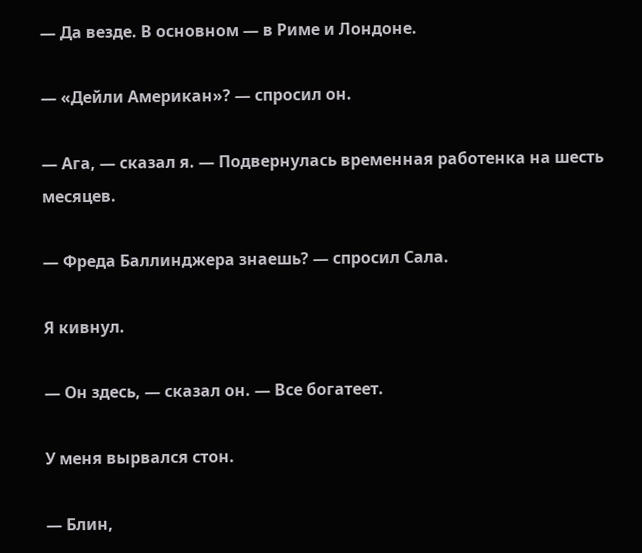— Да везде. В основном — в Риме и Лондоне.

— «Дейли Американ»? — спросил он.

— Ага, — сказал я. — Подвернулась временная работенка на шесть месяцев.

— Фреда Баллинджера знаешь? — спросил Сала.

Я кивнул.

— Он здесь, — сказал он. — Все богатеет.

У меня вырвался стон.

— Блин,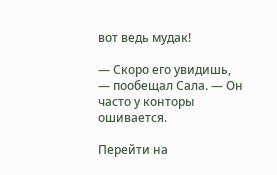вот ведь мудак!

— Скоро его увидишь, — пообещал Сала. — Он часто у конторы ошивается.

Перейти на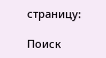страницу:

Поиск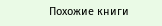Похожие книги